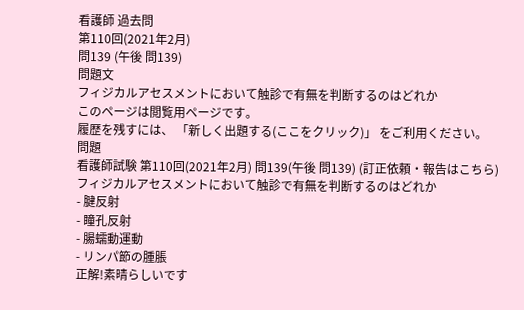看護師 過去問
第110回(2021年2月)
問139 (午後 問139)
問題文
フィジカルアセスメントにおいて触診で有無を判断するのはどれか
このページは閲覧用ページです。
履歴を残すには、 「新しく出題する(ここをクリック)」 をご利用ください。
問題
看護師試験 第110回(2021年2月) 問139(午後 問139) (訂正依頼・報告はこちら)
フィジカルアセスメントにおいて触診で有無を判断するのはどれか
- 腱反射
- 瞳孔反射
- 腸蠕動運動
- リンパ節の腫脹
正解!素晴らしいです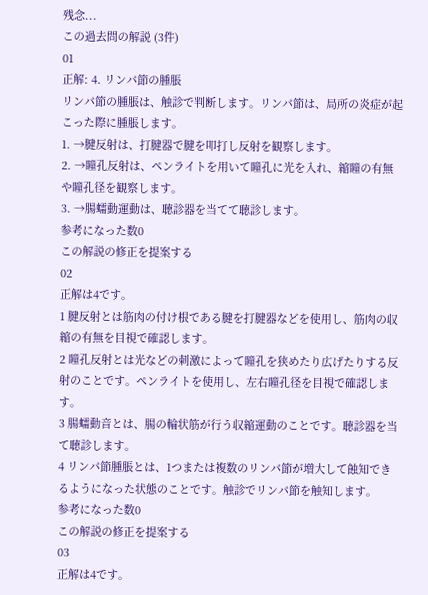残念...
この過去問の解説 (3件)
01
正解: 4. リンパ節の腫脹
リンパ節の腫脹は、触診で判断します。リンパ節は、局所の炎症が起こった際に腫脹します。
1. →腱反射は、打腱器で腱を叩打し反射を観察します。
2. →瞳孔反射は、ペンライトを用いて瞳孔に光を入れ、縮瞳の有無や瞳孔径を観察します。
3. →腸蠕動運動は、聴診器を当てて聴診します。
参考になった数0
この解説の修正を提案する
02
正解は4です。
1 腱反射とは筋肉の付け根である腱を打腱器などを使用し、筋肉の収縮の有無を目視で確認します。
2 瞳孔反射とは光などの刺激によって瞳孔を狭めたり広げたりする反射のことです。ペンライトを使用し、左右瞳孔径を目視で確認します。
3 腸蠕動音とは、腸の輪状筋が行う収縮運動のことです。聴診器を当て聴診します。
4 リンパ節腫脹とは、1つまたは複数のリンパ節が増大して蝕知できるようになった状態のことです。触診でリンパ節を触知します。
参考になった数0
この解説の修正を提案する
03
正解は4です。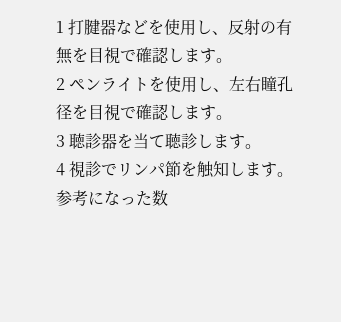1 打腱器などを使用し、反射の有無を目視で確認します。
2 ペンライトを使用し、左右瞳孔径を目視で確認します。
3 聴診器を当て聴診します。
4 視診でリンパ節を触知します。
参考になった数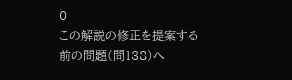0
この解説の修正を提案する
前の問題(問138)へ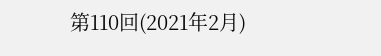第110回(2021年2月)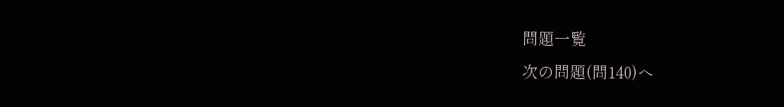問題一覧
次の問題(問140)へ